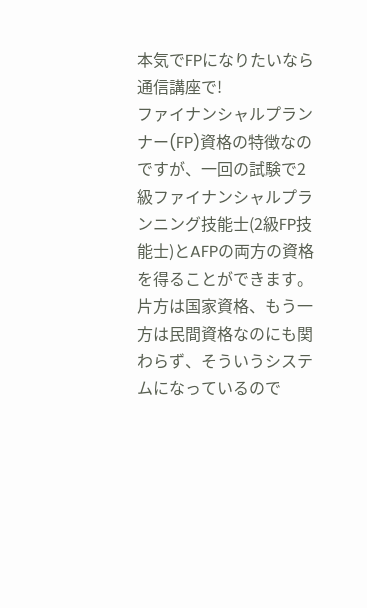本気でFPになりたいなら通信講座で!
ファイナンシャルプランナー(FP)資格の特徴なのですが、一回の試験で2級ファイナンシャルプランニング技能士(2級FP技能士)とAFPの両方の資格を得ることができます。片方は国家資格、もう一方は民間資格なのにも関わらず、そういうシステムになっているので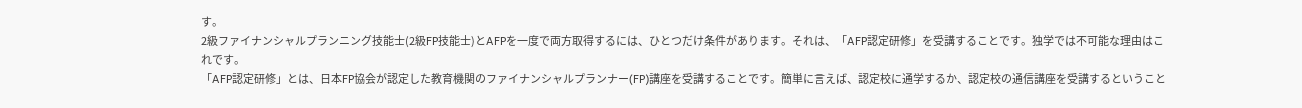す。
2級ファイナンシャルプランニング技能士(2級FP技能士)とAFPを一度で両方取得するには、ひとつだけ条件があります。それは、「AFP認定研修」を受講することです。独学では不可能な理由はこれです。
「AFP認定研修」とは、日本FP協会が認定した教育機関のファイナンシャルプランナー(FP)講座を受講することです。簡単に言えば、認定校に通学するか、認定校の通信講座を受講するということ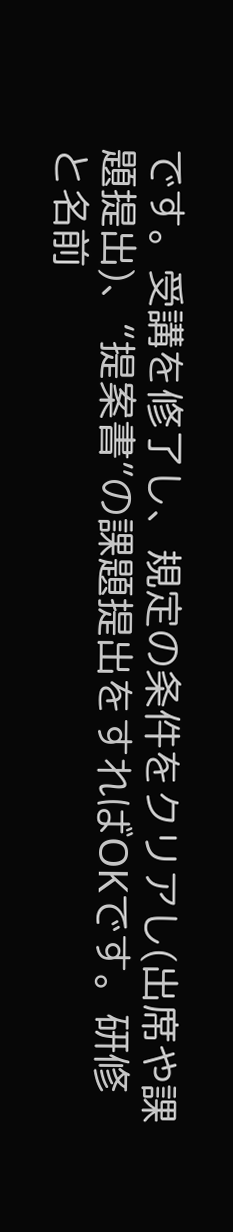です。受講を修了し、規定の条件をクリアし(出席や課題提出)、“提案書”の課題提出をすればOKです。研修と名前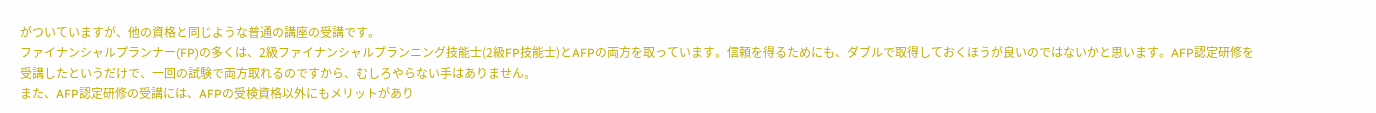がついていますが、他の資格と同じような普通の講座の受講です。
ファイナンシャルプランナー(FP)の多くは、2級ファイナンシャルプランニング技能士(2級FP技能士)とAFPの両方を取っています。信頼を得るためにも、ダブルで取得しておくほうが良いのではないかと思います。AFP認定研修を受講したというだけで、一回の試験で両方取れるのですから、むしろやらない手はありません。
また、AFP認定研修の受講には、AFPの受検資格以外にもメリットがあり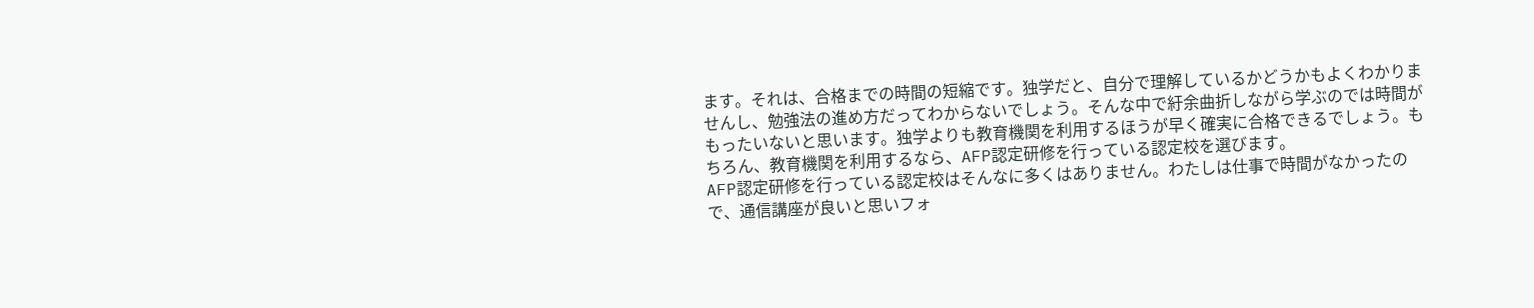ます。それは、合格までの時間の短縮です。独学だと、自分で理解しているかどうかもよくわかりませんし、勉強法の進め方だってわからないでしょう。そんな中で紆余曲折しながら学ぶのでは時間がもったいないと思います。独学よりも教育機関を利用するほうが早く確実に合格できるでしょう。もちろん、教育機関を利用するなら、AFP認定研修を行っている認定校を選びます。
AFP認定研修を行っている認定校はそんなに多くはありません。わたしは仕事で時間がなかったので、通信講座が良いと思いフォ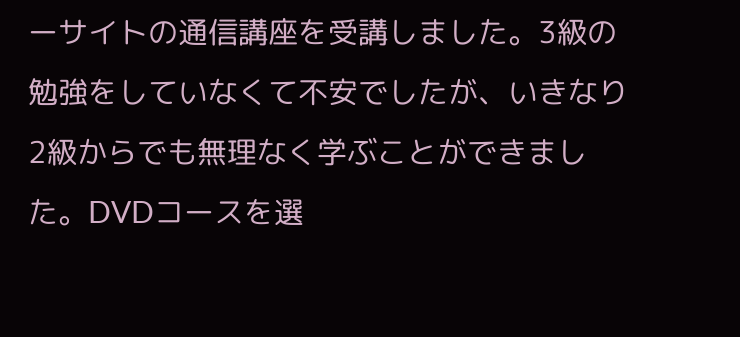ーサイトの通信講座を受講しました。3級の勉強をしていなくて不安でしたが、いきなり2級からでも無理なく学ぶことができました。DVDコースを選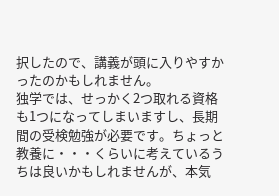択したので、講義が頭に入りやすかったのかもしれません。
独学では、せっかく2つ取れる資格も1つになってしまいますし、長期間の受検勉強が必要です。ちょっと教養に・・・くらいに考えているうちは良いかもしれませんが、本気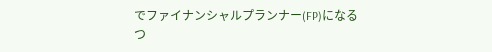でファイナンシャルプランナー(FP)になるつ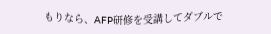もりなら、AFP研修を受講してダブルで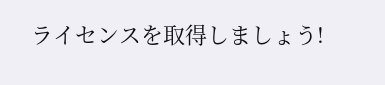ライセンスを取得しましょう!